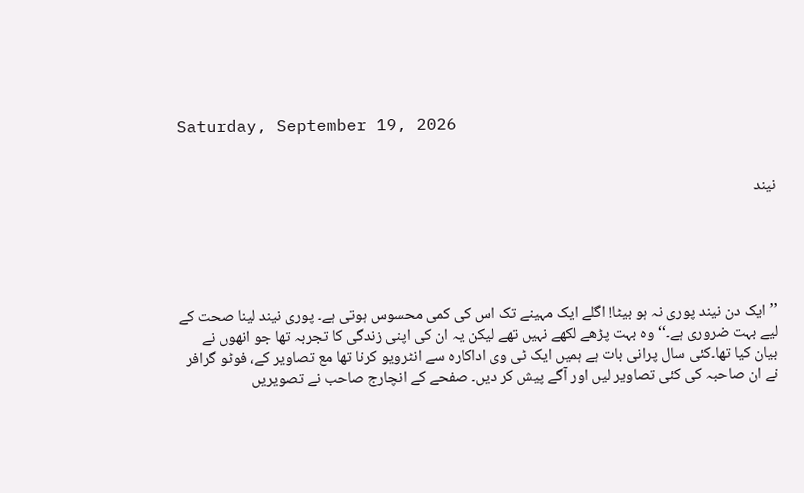Saturday, September 19, 2026


نیند





’’ایک دن نیند پوری نہ ہو بیٹا! اگلے ایک مہینے تک اس کی کمی محسوس ہوتی ہے۔ پوری نیند لینا صحت کے لیے بہت ضروری ہے۔‘‘ وہ بہت پڑھے لکھے نہیں تھے لیکن یہ ان کی اپنی زندگی کا تجربہ تھا جو انھوں نے بیان کیا تھا۔کئی سال پرانی بات ہے ہمیں ایک ٹی وی اداکارہ سے انٹرویو کرنا تھا مع تصاویر کے، فوٹو گرافر نے ان صاحبہ کی کئی تصاویر لیں اور آگے پیش کر دیں۔ صفحے کے انچارج صاحب نے تصویریں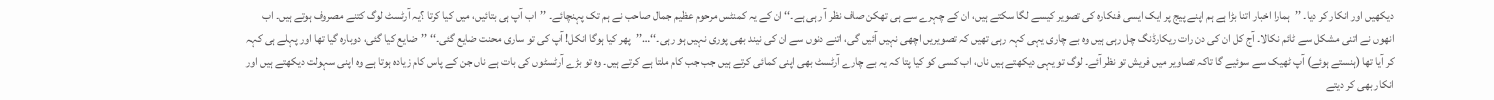دیکھیں اور انکار کر دیا۔ ’’ہمارا اخبار اتنا بڑا ہے ہم اپنے پیج پر ایک ایسی فنکارہ کی تصویر کیسے لگا سکتے ہیں، ان کے چہرے سے ہی تھکن صاف نظر آ رہی ہے۔‘‘ ان کے یہ کمنٹس مرحوم عظیم جمال صاحب نے ہم تک پہنچائے۔ ’’اب آپ ہی بتائیں، میں کیا کرتا ؟یہ آرٹسٹ لوگ کتنے مصروف ہوتے ہیں۔ اب انھوں نے اتنی مشکل سے ٹائم نکالا۔ آج کل ان کی دن رات ریکارڈنگ چل رہی ہیں وہ بے چاری یہی کہہ رہی تھیں کہ تصویریں اچھی نہیں آئیں گی، اتنے دنوں سے ان کی نیند بھی پوری نہیں ہو رہی۔‘‘…’’پھر کیا ہوگا انکل! آپ کی تو ساری محنت ضایع گئی۔‘‘ ’’ضایع کیا گئی، دوبارہ گیا تھا اور پہلے ہی کہہ کر آیا تھا (ہنستے ہوئے) آپ ٹھیک سے سوئیے گا تاکہ تصاویر میں فریش تو نظر آئے۔ لوگ تو یہی دیکھتے ہیں ناں، اب کسی کو کیا پتا کہ یہ بے چارے آرٹسٹ بھی اپنی کمائی کرتے ہیں جب جب کام ملتا ہے کرتے ہیں۔ وہ تو بڑے آرٹسٹوں کی بات ہے ناں جن کے پاس کام زیادہ ہوتا ہے وہ اپنی سہولت دیکھتے ہیں اور انکار بھی کر دیتے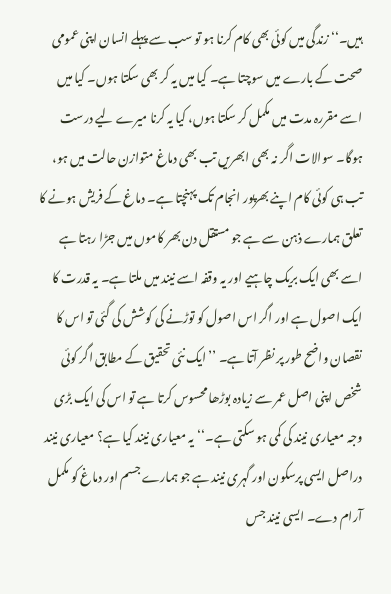ہیں۔‘‘زندگی میں کوئی بھی کام کرنا ہو تو سب سے پہلے انسان اپنی عمومی صحت کے بارے میں سوچتا ہے۔ کیا میں یہ کر بھی سکتا ہوں۔ کیا میں اسے مقررہ مدت میں مکمل کر سکتا ہوں، کیا یہ کرنا میرے لیے درست ہوگا۔ سوالات اگر نہ بھی ابھریں تب بھی دماغ متوازن حالت میں ہو، تب ہی کوئی کام اپنے بھرپور انجام تک پہنچتا ہے۔ دماغ کے فریش ہونے کا تعلق ہمارے ذہن سے ہے جو مستقل دن بھر کاموں میں جڑا رہتا ہے اسے بھی ایک بریک چاہیے اور یہ وقفہ اسے نیند میں ملتا ہے۔ یہ قدرت کا ایک اصول ہے اور اگر اس اصول کو توڑنے کی کوشش کی گئی تو اس کا نقصان واضح طور پر نظر آتا ہے۔ ’’ایک نئی تحقیق کے مطابق اگر کوئی شخص اپنی اصل عمر سے زیادہ بوڑھا محسوس کرتا ہے تو اس کی ایک بڑی وجہ معیاری نیند کی کمی ہو سکتی ہے۔‘‘یہ معیاری نیند کیا ہے؟ معیاری نیند دراصل ایسی پرسکون اور گہری نیند ہے جو ہمارے جسم اور دماغ کو مکمل آرام دے۔ ایسی نیند جس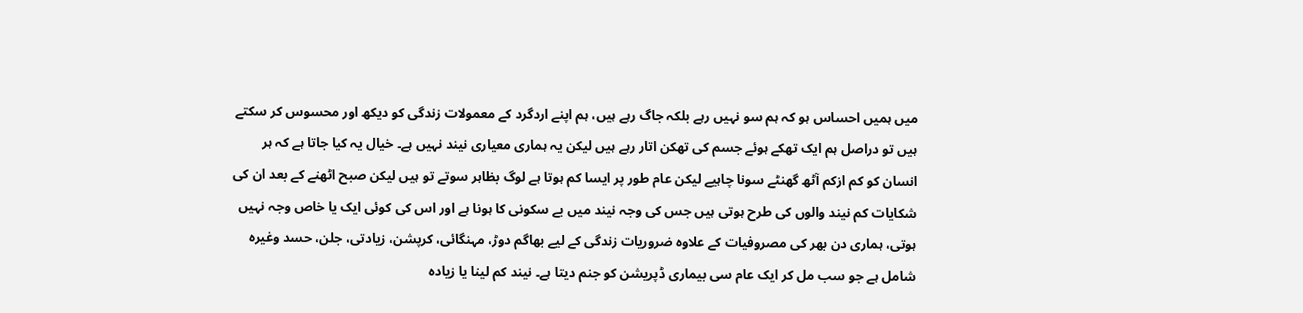میں ہمیں احساس ہو کہ ہم سو نہیں رہے بلکہ جاگ رہے ہیں، ہم اپنے اردگرد کے معمولات زندگی کو دیکھ اور محسوس کر سکتے ہیں تو دراصل ہم ایک تھکے ہوئے جسم کی تھکن اتار رہے ہیں لیکن یہ ہماری معیاری نیند نہیں ہے۔ خیال یہ کیا جاتا ہے کہ ہر انسان کو کم ازکم آٹھ گھنٹے سونا چاہیے لیکن عام طور پر ایسا کم ہوتا ہے لوگ بظاہر سوتے تو ہیں لیکن صبح اٹھنے کے بعد ان کی شکایات کم نیند والوں کی طرح ہوتی ہیں جس کی وجہ نیند میں بے سکونی کا ہونا ہے اور اس کی کوئی ایک یا خاص وجہ نہیں ہوتی، ہماری دن بھر کی مصروفیات کے علاوہ ضروریات زندگی کے لیے بھاگم دوڑ، مہنگائی، کرپشن، زیادتی، جلن، حسد وغیرہ شامل ہے جو سب مل کر ایک عام سی بیماری ڈپریشن کو جنم دیتا ہے۔ نیند کم لینا یا زیادہ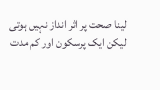لینا صحت پر اثر انداز نہیں ہوتی لیکن ایک پرسکون اور کم مدت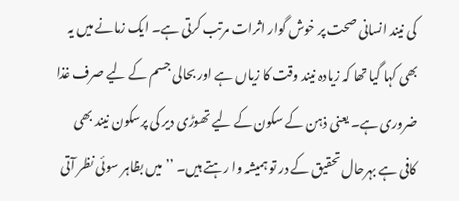کی نیند انسانی صحت پر خوش گوار اثرات مرتب کرتی ہے۔ ایک زمانے میں یہ بھی کہا گیا تھا کہ زیادہ نیند وقت کا زیاں ہے اور بحالی جسم کے لیے صرف غذا ضروری ہے۔ یعنی ذہن کے سکون کے لیے تھوڑی دیر کی پرسکون نیند بھی کافی ہے بہرحال تحقیق کے در تو ہمیشہ وا رہتے ہیں۔ ’’میں بظاہر سوئی نظر آتی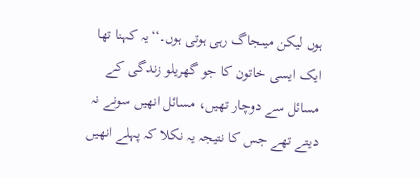ہوں لیکن میںجاگ رہی ہوتی ہوں۔‘‘یہ کہنا تھا ایک ایسی خاتون کا جو گھریلو زندگی کے مسائل سے دوچار تھیں، مسائل انھیں سونے نہ دیتے تھے جس کا نتیجہ یہ نکلا کہ پہلے انھیں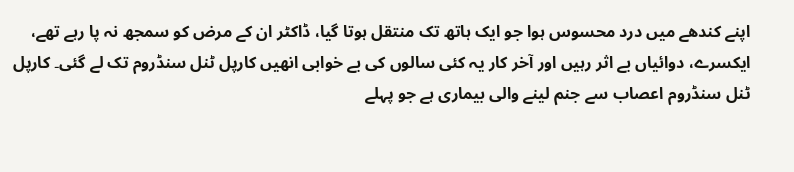اپنے کندھے میں درد محسوس ہوا جو ایک ہاتھ تک منتقل ہوتا گیا، ڈاکٹر ان کے مرض کو سمجھ نہ پا رہے تھے، ایکسرے، دوائیاں بے اثر رہیں اور آخر کار یہ کئی سالوں کی بے خوابی انھیں کارپل ٹنل سنڈروم تک لے گئی۔ کارپل ٹنل سنڈروم اعصاب سے جنم لینے والی بیماری ہے جو پہلے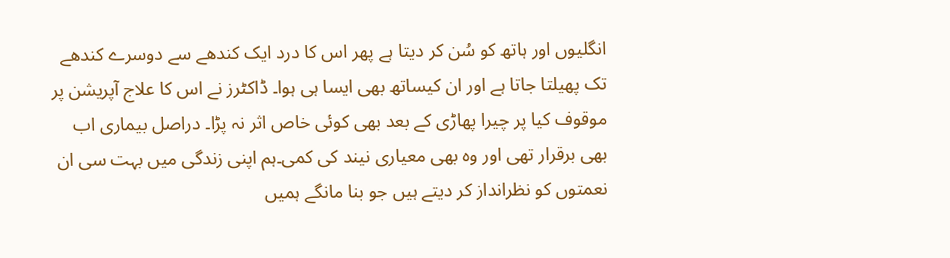انگلیوں اور ہاتھ کو سُن کر دیتا ہے پھر اس کا درد ایک کندھے سے دوسرے کندھے تک پھیلتا جاتا ہے اور ان کیساتھ بھی ایسا ہی ہوا۔ ڈاکٹرز نے اس کا علاج آپریشن پر موقوف کیا پر چیرا پھاڑی کے بعد بھی کوئی خاص اثر نہ پڑا۔ دراصل بیماری اب بھی برقرار تھی اور وہ بھی معیاری نیند کی کمی۔ہم اپنی زندگی میں بہت سی ان نعمتوں کو نظرانداز کر دیتے ہیں جو بنا مانگے ہمیں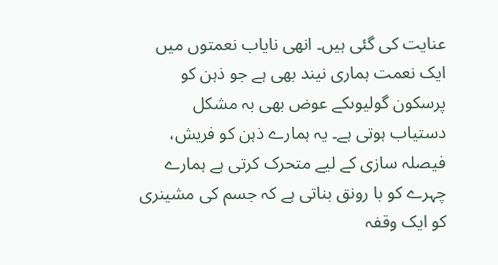عنایت کی گئی ہیں۔ انھی نایاب نعمتوں میں ایک نعمت ہماری نیند بھی ہے جو ذہن کو پرسکون گولیوںکے عوض بھی بہ مشکل دستیاب ہوتی ہے۔ یہ ہمارے ذہن کو فریش، فیصلہ سازی کے لیے متحرک کرتی ہے ہمارے چہرے کو با رونق بناتی ہے کہ جسم کی مشینری کو ایک وقفہ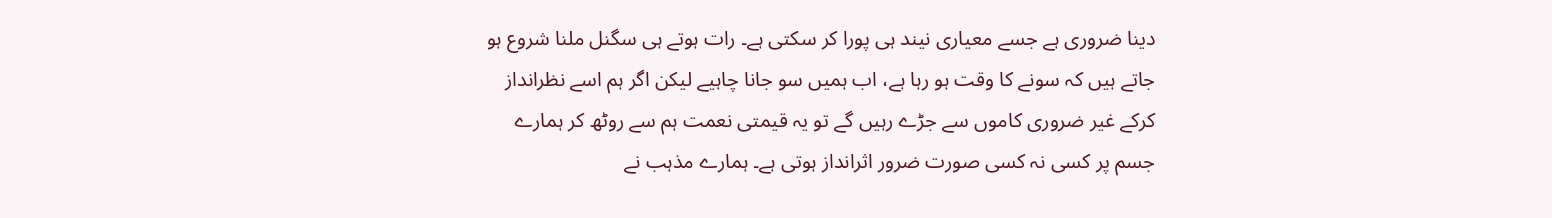دینا ضروری ہے جسے معیاری نیند ہی پورا کر سکتی ہے۔ رات ہوتے ہی سگنل ملنا شروع ہو جاتے ہیں کہ سونے کا وقت ہو رہا ہے، اب ہمیں سو جانا چاہیے لیکن اگر ہم اسے نظرانداز کرکے غیر ضروری کاموں سے جڑے رہیں گے تو یہ قیمتی نعمت ہم سے روٹھ کر ہمارے جسم پر کسی نہ کسی صورت ضرور اثرانداز ہوتی ہے۔ ہمارے مذہب نے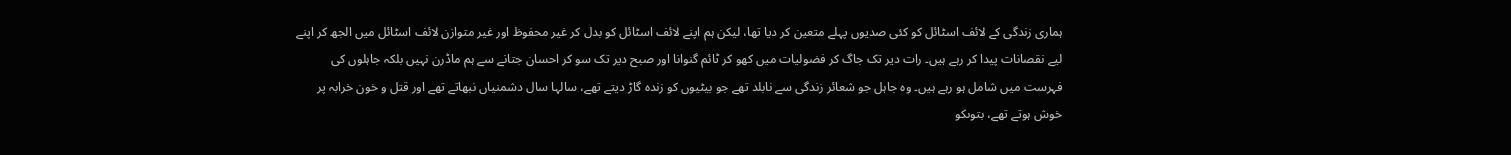ہماری زندگی کے لائف اسٹائل کو کئی صدیوں پہلے متعین کر دیا تھا، لیکن ہم اپنے لائف اسٹائل کو بدل کر غیر محفوظ اور غیر متوازن لائف اسٹائل میں الجھ کر اپنے لیے نقصانات پیدا کر رہے ہیں۔ رات دیر تک جاگ کر فضولیات میں کھو کر ٹائم گنوانا اور صبح دیر تک سو کر احسان جتانے سے ہم ماڈرن نہیں بلکہ جاہلوں کی فہرست میں شامل ہو رہے ہیں۔ وہ جاہل جو شعائر زندگی سے نابلد تھے جو بیٹیوں کو زندہ گاڑ دیتے تھے، سالہا سال دشمنیاں نبھاتے تھے اور قتل و خون خرابہ پر خوش ہوتے تھے، بتوںکو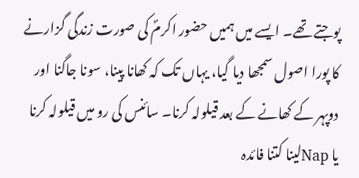پوجتے تھے۔ ایسے میں ہمیں حضور اکرمؐ کی صورت زندگی گزارنے کا پورا اصول سمجھا دیا گیا، یہاں تک کہ کھانا پینا، سونا جاگنا اور دوپہر کے کھانے کے بعد قیلولہ کرنا۔ سائنس کی رو میں قیلولہ کرنا یا Napلینا کتنا فائدہ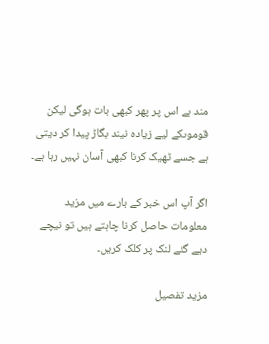مند ہے اس پر پھر کبھی بات ہوگی لیکن قوموںکے لیے زیادہ نیند بگاڑ پیدا کر دیتی ہے جسے ٹھیک کرنا کبھی آسان نہیں رہا ہے۔

اگر آپ اس خبر کے بارے میں مزید معلومات حاصل کرنا چاہتے ہیں تو نیچے دیے گئے لنک پر کلک کریں۔

مزید تفصیل